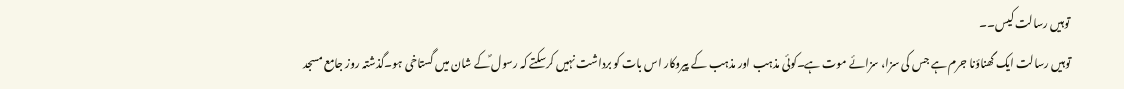توہیں رسالت کیس۔۔
توہیں رسالت ایک گھناؤنا جرم ہے جس کی سزا، سزائے موت ہے۔کوئی مذہب اور مذہب کے پیروکار اس بات کو برداشت نہیں کرسکتے کہ رسول ؐکے شان میں گستاخی ہو۔گذشتہ روز جامع مسجد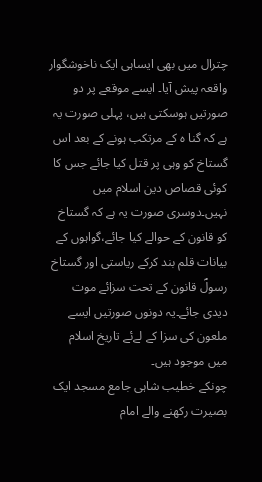چترال میں بھی ایساہی ایک ناخوشگوار واقعہ پیش آیا۔ ایسے موقعے پر دو صورتیں ہوسکتی ہیں، پہلی صورت یہ ہے کہ گنا ہ کے مرتکب ہونے کے بعد اس گستاخ کو وہی پر قتل کیا جائے جس کا کوئی قصاص دین اسلام میں نہیں۔دوسری صورت یہ ہے کہ گستاخ کو قانون کے حوالے کیا جائے،گواہوں کے بیانات قلم بند کرکے ریاستی اور گستاخ رسولؐ قانون کے تحت سزائے موت دیدی جائے۔یہ دونوں صورتیں ایسے ملعون کی سزا کے لےئے تاریخ اسلام میں موجود ہیں۔
چونکے خطیب شاہی جامع مسجد ایک بصیرت رکھنے والے امام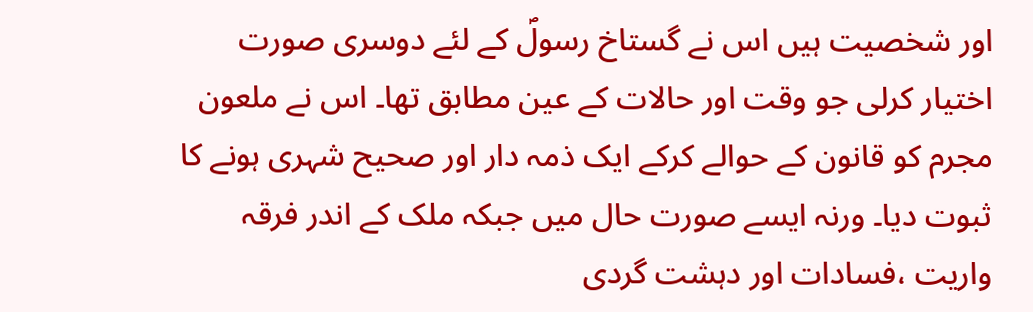اور شخصیت ہیں اس نے گستاخ رسولؐ کے لئے دوسری صورت اختیار کرلی جو وقت اور حالات کے عین مطابق تھا۔ اس نے ملعون مجرم کو قانون کے حوالے کرکے ایک ذمہ دار اور صحیح شہری ہونے کا ثبوت دیا۔ ورنہ ایسے صورت حال میں جبکہ ملک کے اندر فرقہ واریت ،فسادات اور دہشت گردی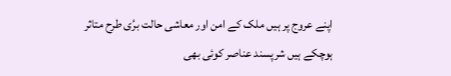اپنے عروج پر ہیں ملک کے امن اور معاشی حالت برُی طرح متاثر ہوچکے ہیں شرپسند عناصر کوئی بھی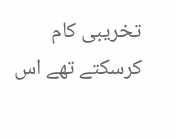تخریبی کام کرسکتے تھے اس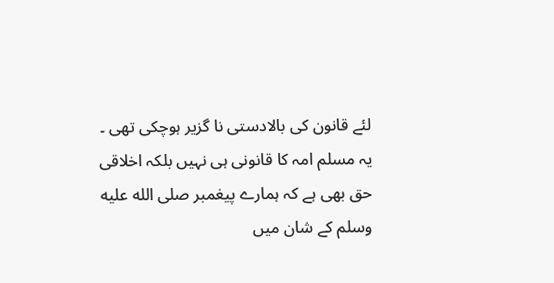لئے قانون کی بالادستی نا گزیر ہوچکی تھی ۔
یہ مسلم امہ کا قانونی ہی نہیں بلکہ اخلاقی حق بھی ہے کہ ہمارے پیغمبر صلى الله عليه وسلم کے شان میں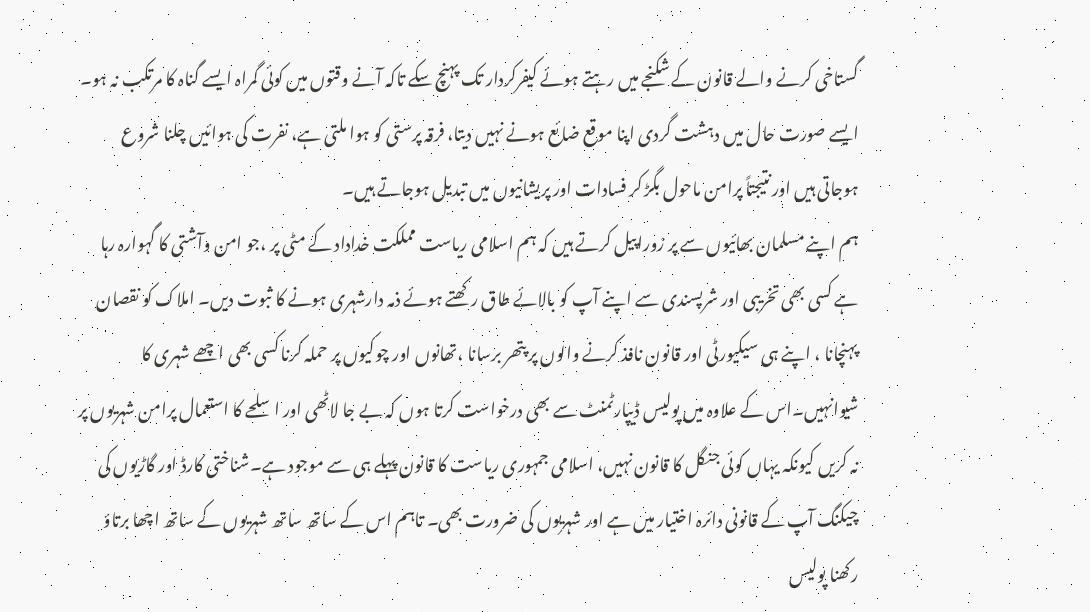گستاخی کرنے والے قانون کے شکنجے میں رہتے ہوئے کیفرکردار تک پہنچ سکے تاکہ آنے وقتوں میں کوئی گمراہ ایسے گناہ کا مرتکب نہ ہو۔
ایسے صورت حال میں دہشت گردی اپنا موقع ضائع ہونے نہیں دیتا، فرقہ پرستی کو ہوا ملتی ہے، نفرت کی ہوائیں چلنا شروع ہوجاتی ہیں اور نتیجتاً پرامن ماحول بگڑ کر فسادات اور پریشانیوں میں تبدیل ہوجاتے ہیں۔
ہم اپنے مسلمان بھائیوں سے پر زوراپیل کرتے ہیں کہ ہم اسلامی ریاست مملکت خداداد کے مٹی پر ،جو امن وآشتی کا گہوارہ رہا ہے کسی بھی تخریبی اور شرپسندی سے اپنے آپ کو بالائے طاق رکھتے ہوئے ذمہ دارشہری ہونے کا ثبوت دیں۔ املاک کو نقصان پہنچانا ، اپنے ہی سیکیورٹی اور قانون نافذ کرنے والوں پر پتھر برسانا ،تھانوں اور چوکیوں پر حملہ کرنا کسی بھی اچھے شہری کا شیوانہیں۔اس کے علاوہ میں پولیس ڈیپارٹمنٹ سے بھی درخواست کرتا ہوں کہ بے جا لاٹھی اور اسلحے کا استعمال پرامن شہریوں پر نہ کریں کیونکہ یہاں کوئی جنگل کا قانون نہیں، اسلامی جمہوری ریاست کا قانون پہلے ہی سے موجود ہے۔شناختی کارڈ اور گاڑیوں کی چیکنگ آپ کے قانونی دائرہ اختیار میں ہے اور شہریوں کی ضرورت بھی۔ تاہم اس کے ساتھ ساتھ شہریوں کے ساتھ اچھا برتاؤ رکھنا پولیس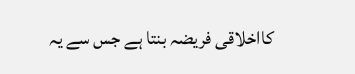کااخلاقی فریضہ بنتا ہے جس سے یہ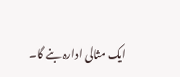ایک مثالی ادارہ بنے گا۔